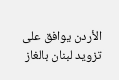الأردن يوافق على تزويد لبنان بالغاز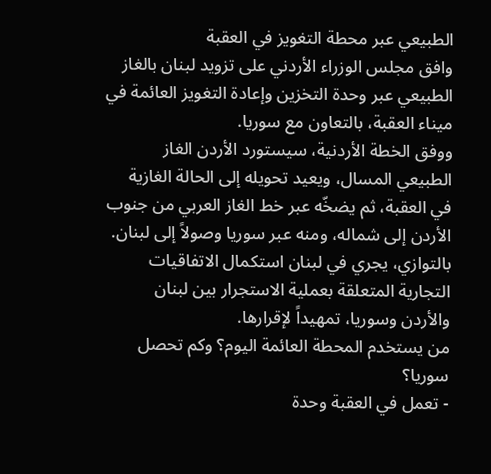الطبيعي عبر محطة التغويز في العقبة
وافق مجلس الوزراء الأردني على تزويد لبنان بالغاز الطبيعي عبر وحدة التخزين وإعادة التغويز العائمة في ميناء العقبة، بالتعاون مع سوريا.
ووفق الخطة الأردنية، سيستورد الأردن الغاز الطبيعي المسال، ويعيد تحويله إلى الحالة الغازية في العقبة، ثم يضخّه عبر خط الغاز العربي من جنوب الأردن إلى شماله، ومنه عبر سوريا وصولاً إلى لبنان.
بالتوازي، يجري في لبنان استكمال الاتفاقيات التجارية المتعلقة بعملية الاستجرار بين لبنان والأردن وسوريا، تمهيداً لإقرارها.
من يستخدم المحطة العائمة اليوم؟ وكم تحصل سوريا؟
- تعمل في العقبة وحدة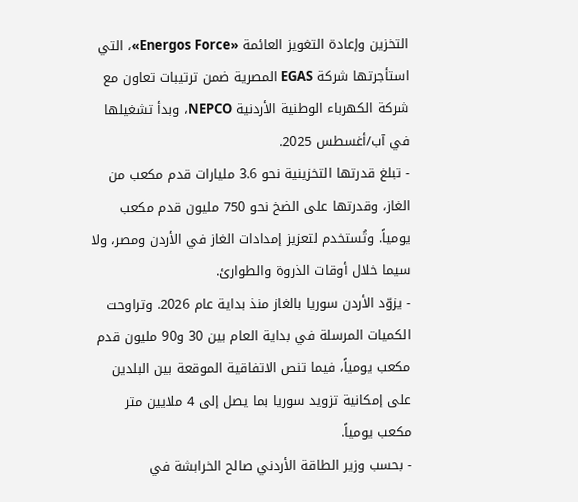التخزين وإعادة التغويز العائمة «Energos Force»، التي استأجرتها شركة EGAS المصرية ضمن ترتيبات تعاون مع شركة الكهرباء الوطنية الأردنية NEPCO، وبدأ تشغيلها في آب/أغسطس 2025.
- تبلغ قدرتها التخزينية نحو 3.6 مليارات قدم مكعب من الغاز، وقدرتها على الضخ نحو 750 مليون قدم مكعب يومياً. وتُستخدم لتعزيز إمدادات الغاز في الأردن ومصر، ولا سيما خلال أوقات الذروة والطوارئ.
- يزوّد الأردن سوريا بالغاز منذ بداية عام 2026. وتراوحت الكميات المرسلة في بداية العام بين 30 و90 مليون قدم مكعب يومياً، فيما تنص الاتفاقية الموقعة بين البلدين على إمكانية تزويد سوريا بما يصل إلى 4 ملايين متر مكعب يومياً.
- بحسب وزير الطاقة الأردني صالح الخرابشة في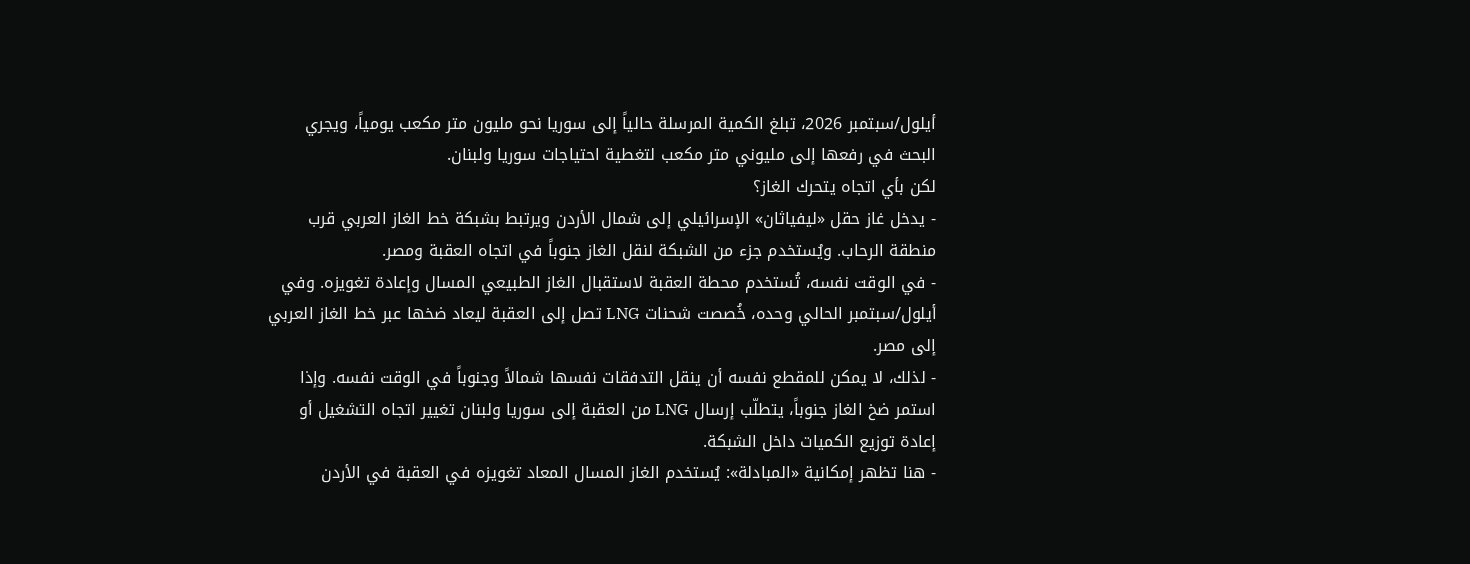أيلول/سبتمبر 2026، تبلغ الكمية المرسلة حالياً إلى سوريا نحو مليون متر مكعب يومياً، ويجري البحث في رفعها إلى مليوني متر مكعب لتغطية احتياجات سوريا ولبنان.
لكن بأي اتجاه يتحرك الغاز؟
- يدخل غاز حقل «ليفياثان» الإسرائيلي إلى شمال الأردن ويرتبط بشبكة خط الغاز العربي قرب منطقة الرحاب. ويُستخدم جزء من الشبكة لنقل الغاز جنوباً في اتجاه العقبة ومصر.
- في الوقت نفسه، تُستخدم محطة العقبة لاستقبال الغاز الطبيعي المسال وإعادة تغويزه. وفي أيلول/سبتمبر الحالي وحده، خُصصت شحنات LNG تصل إلى العقبة ليعاد ضخها عبر خط الغاز العربي إلى مصر.
- لذلك، لا يمكن للمقطع نفسه أن ينقل التدفقات نفسها شمالاً وجنوباً في الوقت نفسه. وإذا استمر ضخ الغاز جنوباً، يتطلّب إرسال LNG من العقبة إلى سوريا ولبنان تغيير اتجاه التشغيل أو إعادة توزيع الكميات داخل الشبكة.
- هنا تظهر إمكانية «المبادلة»: يُستخدم الغاز المسال المعاد تغويزه في العقبة في الأردن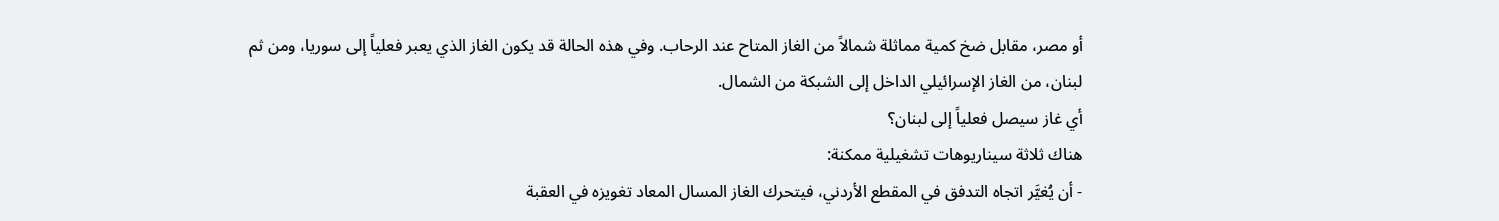أو مصر، مقابل ضخ كمية مماثلة شمالاً من الغاز المتاح عند الرحاب. وفي هذه الحالة قد يكون الغاز الذي يعبر فعلياً إلى سوريا، ومن ثم لبنان، من الغاز الإسرائيلي الداخل إلى الشبكة من الشمال.
أي غاز سيصل فعلياً إلى لبنان؟
هناك ثلاثة سيناريوهات تشغيلية ممكنة:
- أن يُغيَّر اتجاه التدفق في المقطع الأردني، فيتحرك الغاز المسال المعاد تغويزه في العقبة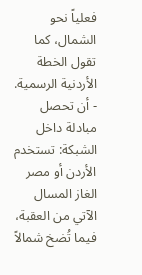فعلياً نحو الشمال، كما تقول الخطة الأردنية الرسمية.
- أن تحصل مبادلة داخل الشبكة: تستخدم الأردن أو مصر الغاز المسال الآتي من العقبة، فيما تُضخ شمالاً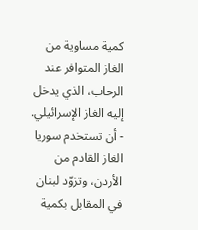كمية مساوية من الغاز المتوافر عند الرحاب، الذي يدخل إليه الغاز الإسرائيلي.
- أن تستخدم سوريا الغاز القادم من الأردن، وتزوّد لبنان في المقابل بكمية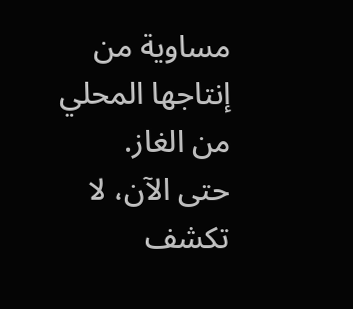مساوية من إنتاجها المحلي من الغاز.
حتى الآن، لا تكشف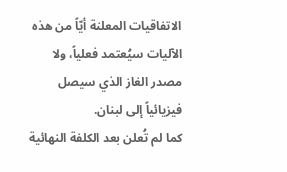الاتفاقيات المعلنة أيّاً من هذه الآليات سيُعتمد فعلياً، ولا مصدر الغاز الذي سيصل فيزيائياً إلى لبنان.
كما لم تُعلن بعد الكلفة النهائية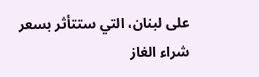على لبنان، التي ستتأثر بسعر شراء الغاز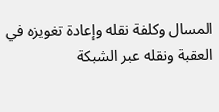المسال وكلفة نقله وإعادة تغويزه في العقبة ونقله عبر الشبكة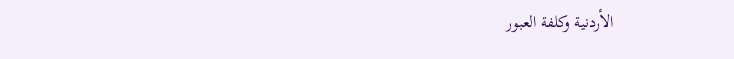الأردنية وكلفة العبور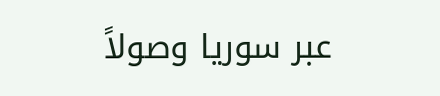عبر سوريا وصولاً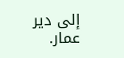إلى دير عمار.